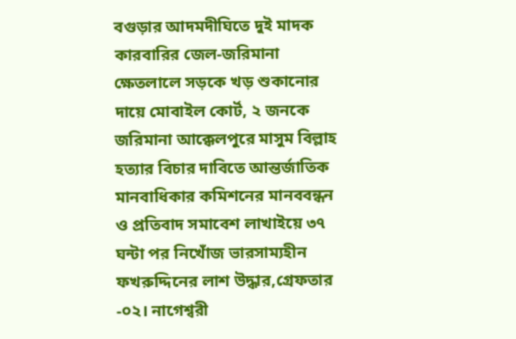বগুড়ার আদমদীঘিতে দুই মাদক কারবারির জেল-জরিমানা ক্ষেতলালে সড়কে খড় শুকানোর দায়ে মোবাইল কোর্ট, ২ জনকে জরিমানা আক্কেলপুরে মাসুম বিল্লাহ হত্যার বিচার দাবিতে আন্তর্জাতিক মানবাধিকার কমিশনের মানববন্ধন ও প্রতিবাদ সমাবেশ লাখাইয়ে ৩৭ ঘন্টা পর নিখোঁজ ভারসাম্যহীন ফখরুদ্দিনের লাশ উদ্ধার,গ্রেফতার -০২। নাগেশ্বরী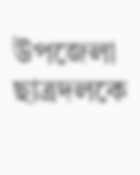উপজেলা ছাত্রদলকে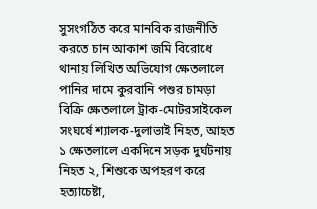সুসংগঠিত করে মানবিক রাজনীতি করতে চান আকাশ জমি বিরোধে থানায় লিখিত অভিযোগ ক্ষেতলালে পানির দামে কুরবানি পশুর চামড়া বিক্রি ক্ষেতলালে ট্রাক-মোটরসাইকেল সংঘর্ষে শ্যালক-দুলাভাই নিহত, আহত ১ ক্ষেতলালে একদিনে সড়ক দুর্ঘটনায় নিহত ২, শিশুকে অপহরণ করে হত্যাচেষ্টা,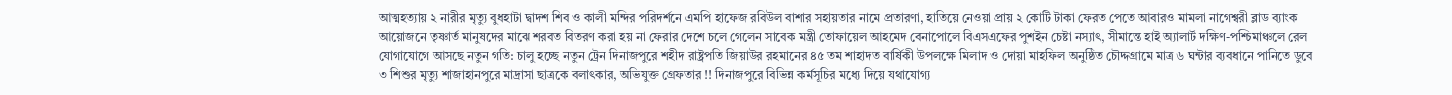আত্মহত্যায় ২ নারীর মৃত্যু বুধহাটা দ্বাদশ শিব ও কালী মন্দির পরিদর্শনে এমপি হাফেজ রবিউল বাশার সহায়তার নামে প্রতারণা, হাতিয়ে নেওয়া প্রায় ২ কোটি টাকা ফেরত পেতে আবারও মামলা নাগেশ্বরী ব্লাড ব্যাংক আয়োজনে তৃষ্ণার্ত মানুষদের মাঝে শরবত বিতরণ করা হয় না ফেরার দেশে চলে গেলেন সাবেক মন্ত্রী তোফায়েল আহমেদ বেনাপোলে বিএসএফের পুশইন চেষ্টা নস্যাৎ, সীমান্তে হাই অ্যালার্ট দক্ষিণ-পশ্চিমাঞ্চলে রেল যোগাযোগে আসছে নতুন গতি: চালু হচ্ছে নতুন ট্রেন দিনাজপুরে শহীদ রাষ্ট্রপতি জিয়াউর রহমানের ৪৫ তম শাহাদত বার্ষিকী উপলক্ষে মিলাদ ও দোয়া মাহফিল অনুষ্ঠিত চৌদ্দগ্রামে মাত্র ৬ ঘন্টার ব্যবধানে পানিতে ডুবে ৩ শিশুর মৃত্যু শাজাহানপুরে মাদ্রাসা ছাত্রকে বলাৎকার, অভিযুক্ত গ্রেফতার !! দিনাজপুরে বিভিন্ন কর্মসূচির মধ্যে দিয়ে যথাযোগ্য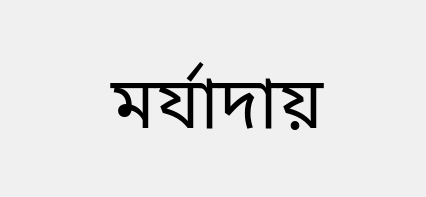মর্যাদায়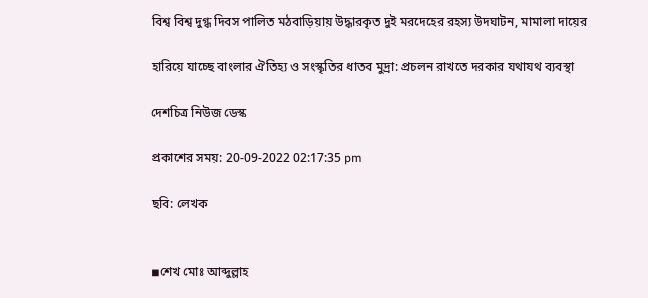বিশ্ব বিশ্ব দুগ্ধ দিবস পালিত মঠবাড়িয়ায় উদ্ধারকৃত দুই মরদেহের রহস্য উদঘাটন, মামালা দায়ের

হারিয়ে যাচ্ছে বাংলার ঐতিহ্য ও সংস্কৃতির ধাতব মুদ্রা: প্রচলন রাখতে দরকার যথাযথ ব্যবস্থা

দেশচিত্র নিউজ ডেস্ক

প্রকাশের সময়: 20-09-2022 02:17:35 pm

ছবি: লেখক


◾শেখ মোঃ আব্দুল্লাহ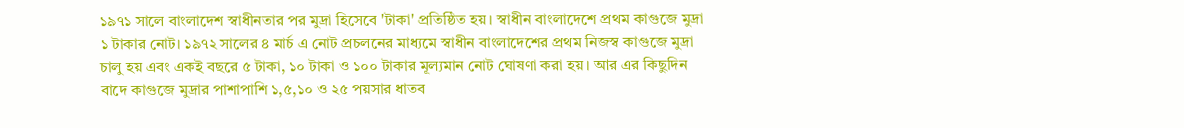১৯৭১ সালে বাংলাদেশ স্বাধীনতার পর মুদ্রা হিসেবে 'টাকা' প্রতিষ্ঠিত হয়। স্বাধীন বাংলাদেশে প্রথম কাগুজে মুদ্রা ১ টাকার নোট। ১৯৭২ সালের ৪ মার্চ এ নোট প্রচলনের মাধ্যমে স্বাধীন বাংলাদেশের প্রথম নিজস্ব কাগুজে মুদ্রা চালু হয় এবং একই বছরে ৫ টাকা, ১০ টাকা ও ১০০ টাকার মূল্যমান নোট ঘোষণা করা হয়। আর এর কিছুদিন বাদে কাগুজে মুদ্রার পাশাপাশি ১,৫,১০ ও ২৫ পয়সার ধাতব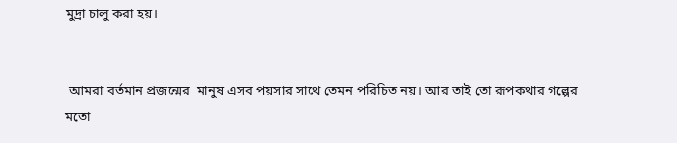মুদ্রা চালু করা হয়।


 আমরা বর্তমান প্রজন্মের  মানুষ এসব পয়সার সাথে তেমন পরিচিত নয়। আর তাই তো রূপকথার গল্পের মতো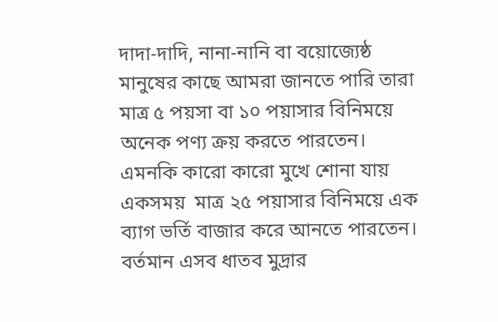দাদা-দাদি, নানা-নানি বা বয়োজ্যেষ্ঠ মানুষের কাছে আমরা জানতে পারি তারা মাত্র ৫ পয়সা বা ১০ পয়াসার বিনিময়ে অনেক পণ্য ক্রয় করতে পারতেন। এমনকি কারো কারো মুখে শোনা যায় একসময়  মাত্র ২৫ পয়াসার বিনিময়ে এক ব্যাগ ভর্তি বাজার করে আনতে পারতেন। বর্তমান এসব ধাতব মুদ্রার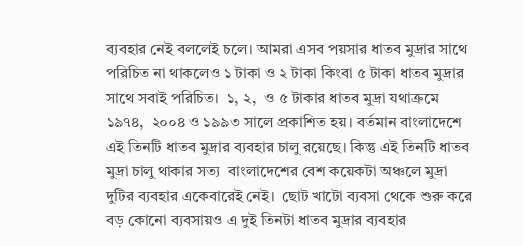ব্যবহার নেই বললেই চলে। আমরা এসব পয়সার ধাতব মুদ্রার সাথে পরিচিত না থাকলেও ১ টাকা ও ২ টাকা কিংবা ৫ টাকা ধাতব মুদ্রার সাথে সবাই পরিচিত।  ১, ২,  ও ৫ টাকার ধাতব মুদ্রা যথাক্রমে ১৯৭৪,  ২০০৪ ও ১৯৯৩ সালে প্রকাশিত হয়। বর্তমান বাংলাদেশে এই তিনটি ধাতব মুদ্রার ব্যবহার চালু রয়েছে। কিন্তু এই তিনটি ধাতব মুদ্রা চালু থাকার সত্য  বাংলাদেশের বেশ কয়েকটা অঞ্চলে মুদ্রা দুটির ব্যবহার একেবারেই নেই।  ছোট খাটো ব্যবসা থেকে শুরু করে বড় কোনো ব্যবসায়ও এ দুই তিনটা ধাতব মুদ্রার ব্যবহার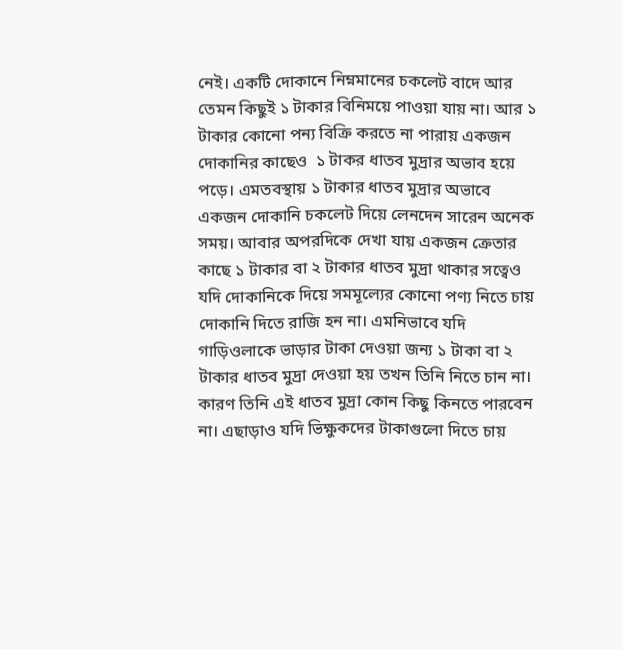নেই। একটি দোকানে নিম্নমানের চকলেট বাদে আর তেমন কিছুই ১ টাকার বিনিময়ে পাওয়া যায় না। আর ১ টাকার কোনো পন্য বিক্রি করতে না পারায় একজন দোকানির কাছেও  ১ টাকর ধাতব মুদ্রার অভাব হয়ে পড়ে। এমতবস্থায় ১ টাকার ধাতব মুদ্রার অভাবে একজন দোকানি চকলেট দিয়ে লেনদেন সারেন অনেক সময়। আবার অপরদিকে দেখা যায় একজন ক্রেতার কাছে ১ টাকার বা ২ টাকার ধাতব মুদ্রা থাকার সত্বেও যদি দোকানিকে দিয়ে সমমূল্যের কোনো পণ্য নিতে চায় দোকানি দিতে রাজি হন না। এমনিভাবে যদি গাড়িওলাকে ভাড়ার টাকা দেওয়া জন্য ১ টাকা বা ২ টাকার ধাতব মুদ্রা দেওয়া হয় তখন তিনি নিতে চান না। কারণ তিনি এই ধাতব মুদ্রা কোন কিছু কিনতে পারবেন না। এছাড়াও যদি ভিক্ষুকদের টাকাগুলো দিতে চায়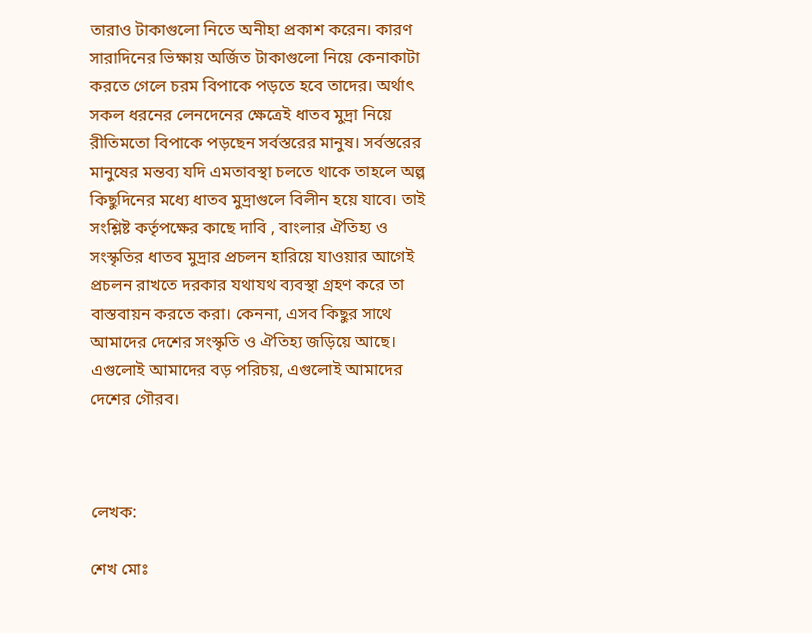তারাও টাকাগুলো নিতে অনীহা প্রকাশ করেন। কারণ সারাদিনের ভিক্ষায় অর্জিত টাকাগুলো নিয়ে কেনাকাটা করতে গেলে চরম বিপাকে পড়তে হবে তাদের। অর্থাৎ সকল ধরনের লেনদেনের ক্ষেত্রেই ধাতব মুদ্রা নিয়ে রীতিমতো বিপাকে পড়ছেন সর্বস্তরের মানুষ। সর্বস্তরের মানুষের মন্তব্য যদি এমতাবস্থা চলতে থাকে তাহলে অল্প কিছুদিনের মধ্যে ধাতব মুদ্রাগুলে বিলীন হয়ে যাবে। তাই সংশ্লিষ্ট কর্তৃপক্ষের কাছে দাবি , বাংলার ঐতিহ্য ও সংস্কৃতির ধাতব মুদ্রার প্রচলন হারিয়ে যাওয়ার আগেই প্রচলন রাখতে দরকার যথাযথ ব্যবস্থা গ্রহণ করে তা বাস্তবায়ন করতে করা। কেননা, এসব কিছুর সাথে আমাদের দেশের সংস্কৃতি ও ঐতিহ্য জড়িয়ে আছে। এগুলোই আমাদের বড় পরিচয়, এগুলোই আমাদের দেশের গৌরব।



লেখক:

শেখ মোঃ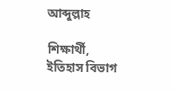আব্দুল্লাহ

শিক্ষার্থী, ইতিহাস বিভাগ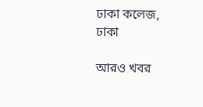ঢাকা কলেজ, ঢাকা

আরও খবর